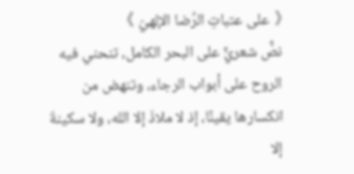《 على عتباتِ الرِّضا الإلهيّ 》
نصٌّ شعريٌّ على البحر الكامل، تنحني فيه الروح على أبواب الرجاء، وتنهض من انكسارها يقينًا، إذ لا ملاذَ إلا الله، ولا سكينةَ إلا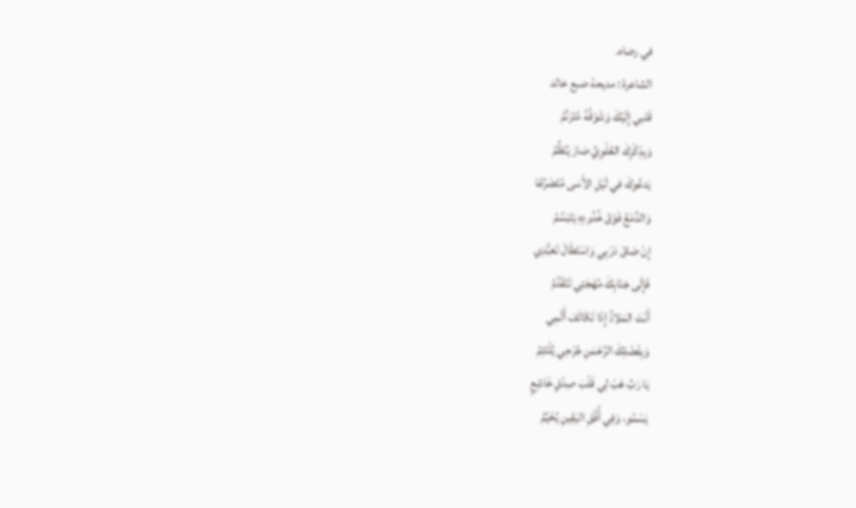في رضاه.
الشاعرة : مديحة ضبع خالد
قَلبي إِلَيْكَ وَشَوْقُهُ مُتَرَنِّمُ
وَبِذِكْرِكَ العُلْوِيِّ صَارَ يُنَظِّمُ
يَدعُوكَ في لَيْلِ الأَسَى مُتَضَرِّعًا
وَالدَّمْعُ فَوْقَ خُدُودِهِ يَتَبَسَّمُ
إِنْ ضَاقَ دَرْبِي وَاسْتَطَالَ تَعَبُّدِي
فَإِلَى جَنَابِكَ مُهْجَتِي تَتَقَدَّمُ
أَنْتَ المَلاذُ إِذَا تَكَاثَفَ أَلَمِي
وَبِفَضْلِكَ الرَّحْمَنِ جُرْحِي يُلْتَئِمُ
يَا رَبِّ هَبْ لِي قَلْبَ صِدْقٍ خَاشِعٍ
يَسْمُو، وَفِي أُفُقِ اليَقِينِ يُخَيِّمُ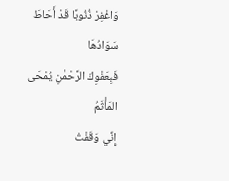وَاغْفِرْ ذُنُوبًا قَدْ أَحَاطَ سَوَادُهَا
فَبِعَفْوِكَ الرَّحْمٰنِ يُمْحَى المَأْثَمُ
إِنِّي وَقَفْتُ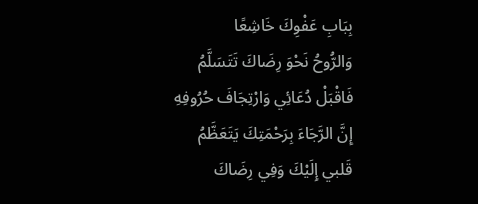بِبَابِ عَفْوِكَ خَاشِعًا
وَالرُّوحُ نَحْوَ رِضَاكَ تَتَسَلَّمُ
فَاقْبَلْ دُعَائِي وَارْتِجَافَ حُرُوفِهِ
إِنَّ الرَّجَاءَ بِرَحْمَتِكَ يَتَعَظَّمُ
قَلبي إِلَيْكَ وَفِي رِضَاكَ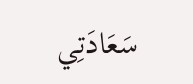سَعَادَتِي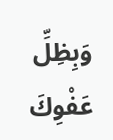وَبِظِلِّ عَفْوِكَ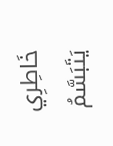خَاطِرِي يَتَبَسَّمُ